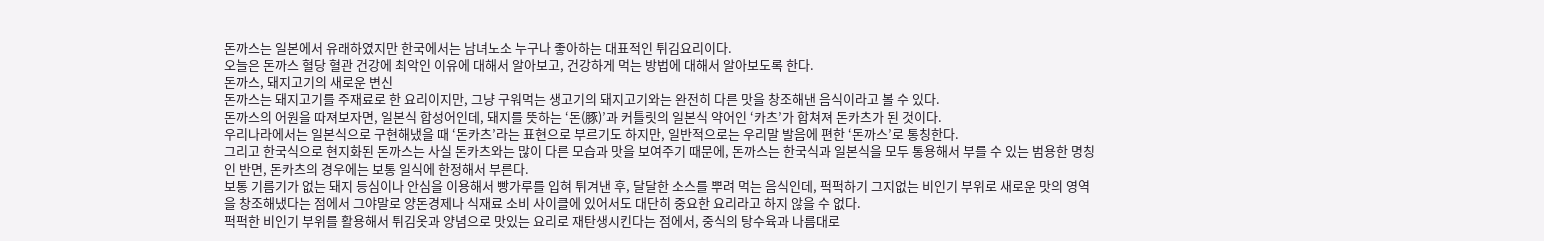돈까스는 일본에서 유래하였지만 한국에서는 남녀노소 누구나 좋아하는 대표적인 튀김요리이다.
오늘은 돈까스 혈당 혈관 건강에 최악인 이유에 대해서 알아보고, 건강하게 먹는 방법에 대해서 알아보도록 한다.
돈까스, 돼지고기의 새로운 변신
돈까스는 돼지고기를 주재료로 한 요리이지만, 그냥 구워먹는 생고기의 돼지고기와는 완전히 다른 맛을 창조해낸 음식이라고 볼 수 있다.
돈까스의 어원을 따져보자면, 일본식 합성어인데, 돼지를 뜻하는 ‘돈(豚)’과 커틀릿의 일본식 약어인 ‘카츠’가 합쳐져 돈카츠가 된 것이다.
우리나라에서는 일본식으로 구현해냈을 때 ‘돈카츠’라는 표현으로 부르기도 하지만, 일반적으로는 우리말 발음에 편한 ‘돈까스’로 통칭한다.
그리고 한국식으로 현지화된 돈까스는 사실 돈카츠와는 많이 다른 모습과 맛을 보여주기 때문에, 돈까스는 한국식과 일본식을 모두 통용해서 부를 수 있는 범용한 명칭인 반면, 돈카츠의 경우에는 보통 일식에 한정해서 부른다.
보통 기름기가 없는 돼지 등심이나 안심을 이용해서 빵가루를 입혀 튀겨낸 후, 달달한 소스를 뿌려 먹는 음식인데, 퍽퍽하기 그지없는 비인기 부위로 새로운 맛의 영역을 창조해냈다는 점에서 그야말로 양돈경제나 식재료 소비 사이클에 있어서도 대단히 중요한 요리라고 하지 않을 수 없다.
퍽퍽한 비인기 부위를 활용해서 튀김옷과 양념으로 맛있는 요리로 재탄생시킨다는 점에서, 중식의 탕수육과 나름대로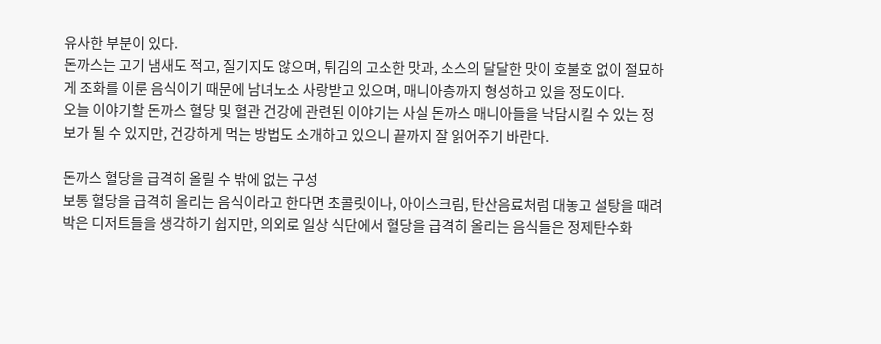유사한 부분이 있다.
돈까스는 고기 냄새도 적고, 질기지도 않으며, 튀김의 고소한 맛과, 소스의 달달한 맛이 호불호 없이 절묘하게 조화를 이룬 음식이기 때문에 남녀노소 사랑받고 있으며, 매니아층까지 형성하고 있을 정도이다.
오늘 이야기할 돈까스 혈당 및 혈관 건강에 관련된 이야기는 사실 돈까스 매니아들을 낙담시킬 수 있는 정보가 될 수 있지만, 건강하게 먹는 방법도 소개하고 있으니 끝까지 잘 읽어주기 바란다.

돈까스 혈당을 급격히 올릴 수 밖에 없는 구성
보통 혈당을 급격히 올리는 음식이라고 한다면 초콜릿이나, 아이스크림, 탄산음료처럼 대놓고 설탕을 때려박은 디저트들을 생각하기 쉽지만, 의외로 일상 식단에서 혈당을 급격히 올리는 음식들은 정제탄수화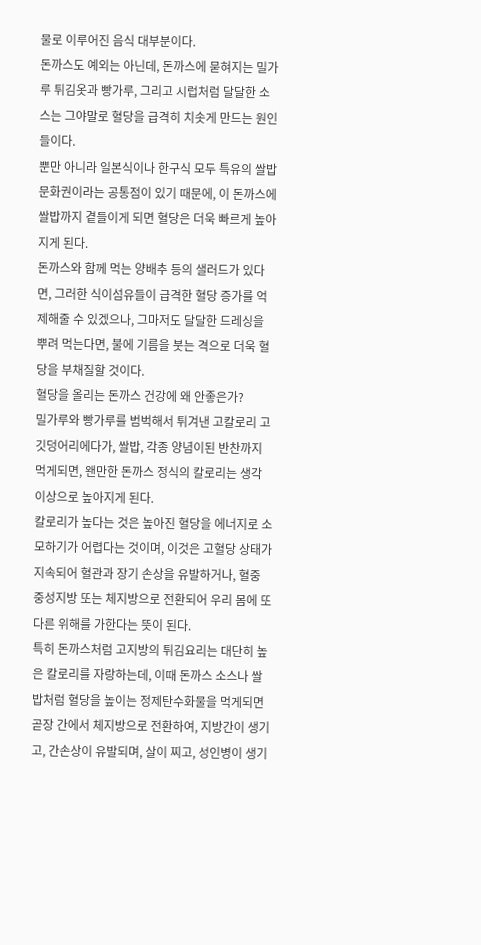물로 이루어진 음식 대부분이다.
돈까스도 예외는 아닌데, 돈까스에 묻혀지는 밀가루 튀김옷과 빵가루, 그리고 시럽처럼 달달한 소스는 그야말로 혈당을 급격히 치솟게 만드는 원인들이다.
뿐만 아니라 일본식이나 한구식 모두 특유의 쌀밥 문화권이라는 공통점이 있기 때문에, 이 돈까스에 쌀밥까지 곁들이게 되면 혈당은 더욱 빠르게 높아지게 된다.
돈까스와 함께 먹는 양배추 등의 샐러드가 있다면, 그러한 식이섬유들이 급격한 혈당 증가를 억제해줄 수 있겠으나, 그마저도 달달한 드레싱을 뿌려 먹는다면, 불에 기름을 붓는 격으로 더욱 혈당을 부채질할 것이다.
혈당을 올리는 돈까스 건강에 왜 안좋은가?
밀가루와 빵가루를 범벅해서 튀겨낸 고칼로리 고깃덩어리에다가, 쌀밥, 각종 양념이된 반찬까지 먹게되면, 왠만한 돈까스 정식의 칼로리는 생각 이상으로 높아지게 된다.
칼로리가 높다는 것은 높아진 혈당을 에너지로 소모하기가 어렵다는 것이며, 이것은 고혈당 상태가 지속되어 혈관과 장기 손상을 유발하거나, 혈중 중성지방 또는 체지방으로 전환되어 우리 몸에 또다른 위해를 가한다는 뜻이 된다.
특히 돈까스처럼 고지방의 튀김요리는 대단히 높은 칼로리를 자랑하는데, 이때 돈까스 소스나 쌀밥처럼 혈당을 높이는 정제탄수화물을 먹게되면 곧장 간에서 체지방으로 전환하여, 지방간이 생기고, 간손상이 유발되며, 살이 찌고, 성인병이 생기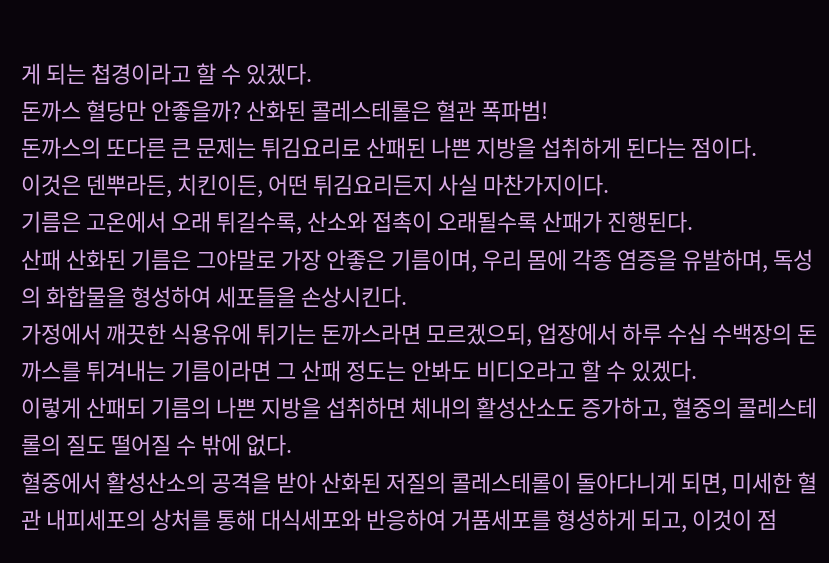게 되는 첩경이라고 할 수 있겠다.
돈까스 혈당만 안좋을까? 산화된 콜레스테롤은 혈관 폭파범!
돈까스의 또다른 큰 문제는 튀김요리로 산패된 나쁜 지방을 섭취하게 된다는 점이다.
이것은 덴뿌라든, 치킨이든, 어떤 튀김요리든지 사실 마찬가지이다.
기름은 고온에서 오래 튀길수록, 산소와 접촉이 오래될수록 산패가 진행된다.
산패 산화된 기름은 그야말로 가장 안좋은 기름이며, 우리 몸에 각종 염증을 유발하며, 독성의 화합물을 형성하여 세포들을 손상시킨다.
가정에서 깨끗한 식용유에 튀기는 돈까스라면 모르겠으되, 업장에서 하루 수십 수백장의 돈까스를 튀겨내는 기름이라면 그 산패 정도는 안봐도 비디오라고 할 수 있겠다.
이렇게 산패되 기름의 나쁜 지방을 섭취하면 체내의 활성산소도 증가하고, 혈중의 콜레스테롤의 질도 떨어질 수 밖에 없다.
혈중에서 활성산소의 공격을 받아 산화된 저질의 콜레스테롤이 돌아다니게 되면, 미세한 혈관 내피세포의 상처를 통해 대식세포와 반응하여 거품세포를 형성하게 되고, 이것이 점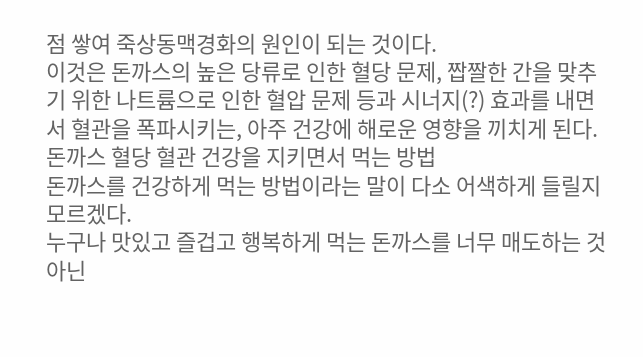점 쌓여 죽상동맥경화의 원인이 되는 것이다.
이것은 돈까스의 높은 당류로 인한 혈당 문제, 짭짤한 간을 맞추기 위한 나트륨으로 인한 혈압 문제 등과 시너지(?) 효과를 내면서 혈관을 폭파시키는, 아주 건강에 해로운 영향을 끼치게 된다.
돈까스 혈당 혈관 건강을 지키면서 먹는 방법
돈까스를 건강하게 먹는 방법이라는 말이 다소 어색하게 들릴지 모르겠다.
누구나 맛있고 즐겁고 행복하게 먹는 돈까스를 너무 매도하는 것 아닌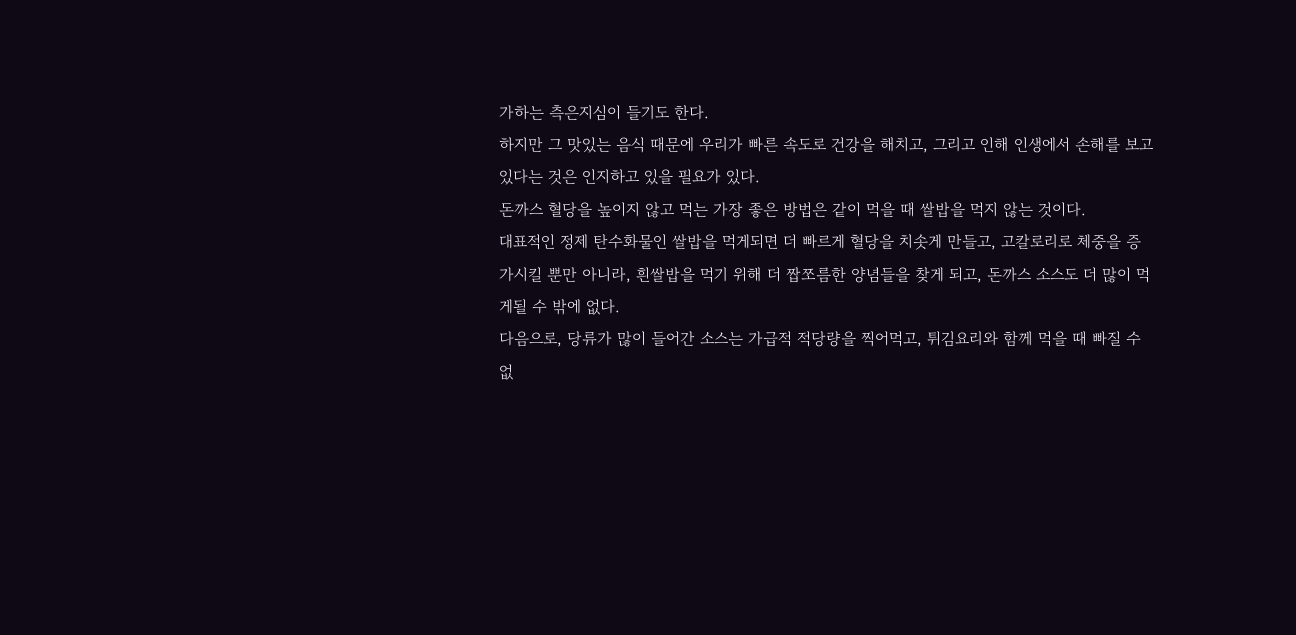가하는 측은지심이 들기도 한다.
하지만 그 맛있는 음식 때문에 우리가 빠른 속도로 건강을 해치고, 그리고 인해 인생에서 손해를 보고 있다는 것은 인지하고 있을 필요가 있다.
돈까스 혈당을 높이지 않고 먹는 가장 좋은 방법은 같이 먹을 때 쌀밥을 먹지 않는 것이다.
대표적인 정제 탄수화물인 쌀밥을 먹게되면 더 빠르게 혈당을 치솟게 만들고, 고칼로리로 체중을 증가시킬 뿐만 아니라, 흰쌀밥을 먹기 위해 더 짭쪼름한 양념들을 찾게 되고, 돈까스 소스도 더 많이 먹게될 수 밖에 없다.
다음으로, 당류가 많이 들어간 소스는 가급적 적당량을 찍어먹고, 튀김요리와 함께 먹을 때 빠질 수 없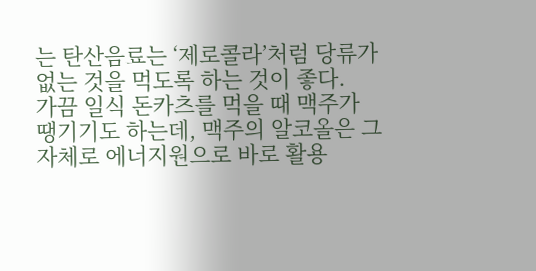는 탄산음료는 ‘제로콜라’처럼 당류가 없는 것을 먹도록 하는 것이 좋다.
가끔 일식 돈카츠를 먹을 때 맥주가 땡기기도 하는데, 맥주의 알코올은 그 자체로 에너지원으로 바로 활용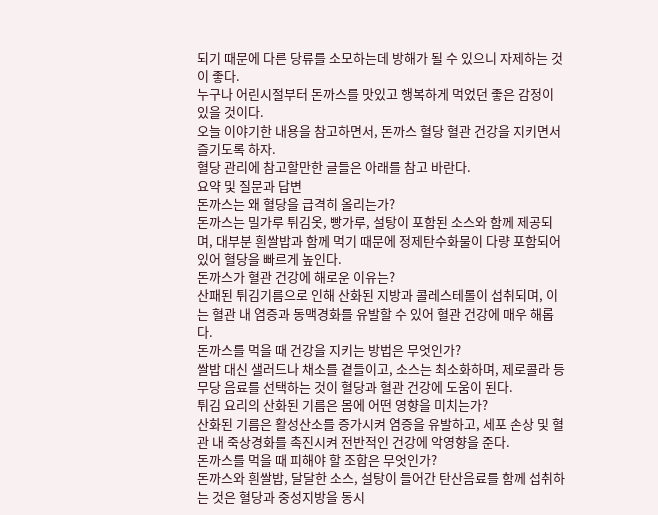되기 때문에 다른 당류를 소모하는데 방해가 될 수 있으니 자제하는 것이 좋다.
누구나 어린시절부터 돈까스를 맛있고 행복하게 먹었던 좋은 감정이 있을 것이다.
오늘 이야기한 내용을 참고하면서, 돈까스 혈당 혈관 건강을 지키면서 즐기도록 하자.
혈당 관리에 참고할만한 글들은 아래를 참고 바란다.
요약 및 질문과 답변
돈까스는 왜 혈당을 급격히 올리는가?
돈까스는 밀가루 튀김옷, 빵가루, 설탕이 포함된 소스와 함께 제공되며, 대부분 흰쌀밥과 함께 먹기 때문에 정제탄수화물이 다량 포함되어 있어 혈당을 빠르게 높인다.
돈까스가 혈관 건강에 해로운 이유는?
산패된 튀김기름으로 인해 산화된 지방과 콜레스테롤이 섭취되며, 이는 혈관 내 염증과 동맥경화를 유발할 수 있어 혈관 건강에 매우 해롭다.
돈까스를 먹을 때 건강을 지키는 방법은 무엇인가?
쌀밥 대신 샐러드나 채소를 곁들이고, 소스는 최소화하며, 제로콜라 등 무당 음료를 선택하는 것이 혈당과 혈관 건강에 도움이 된다.
튀김 요리의 산화된 기름은 몸에 어떤 영향을 미치는가?
산화된 기름은 활성산소를 증가시켜 염증을 유발하고, 세포 손상 및 혈관 내 죽상경화를 촉진시켜 전반적인 건강에 악영향을 준다.
돈까스를 먹을 때 피해야 할 조합은 무엇인가?
돈까스와 흰쌀밥, 달달한 소스, 설탕이 들어간 탄산음료를 함께 섭취하는 것은 혈당과 중성지방을 동시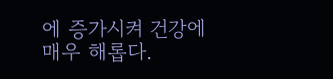에 증가시켜 건강에 매우 해롭다.